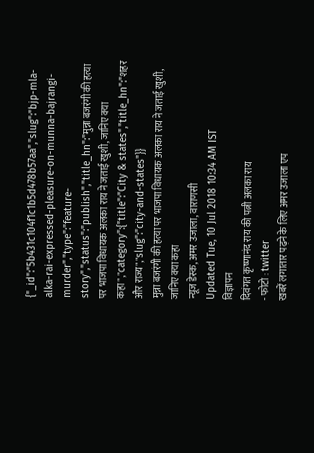{"_id":"5b431c104f1c1b5d478b57aa","slug":"bjp-mla-alka-rai-expressed-pleasure-on-munna-bajrangi-murder","type":"feature-story","status":"publish","title_hn":"मुन्ना बजरंगी की हत्या पर भाजपा विधायक अलका राय ने जताई खुशी, जानिए क्या कहा","category":{"title":"City & states","title_hn":"शहर और राज्य","slug":"city-and-states"}}
मुन्ना बजरंगी की हत्या पर भाजपा विधायक अलका राय ने जताई खुशी, जानिए क्या कहा
न्यूज डेस्क, अमर उजाला, वाराणसी
Updated Tue, 10 Jul 2018 10:34 AM IST
विज्ञापन
दिवंगत कृष्णानंद राय की पत्नी अलका राय
- फोटो : twitter
खबरें लगातार पढ़ने के लिए अमर उजाला एप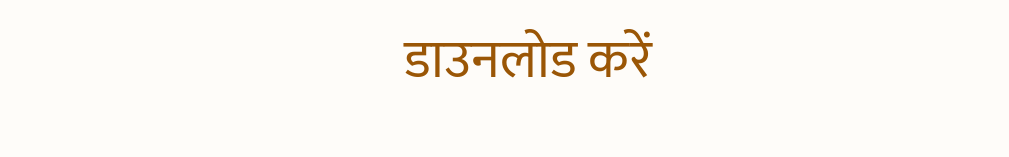डाउनलोड करें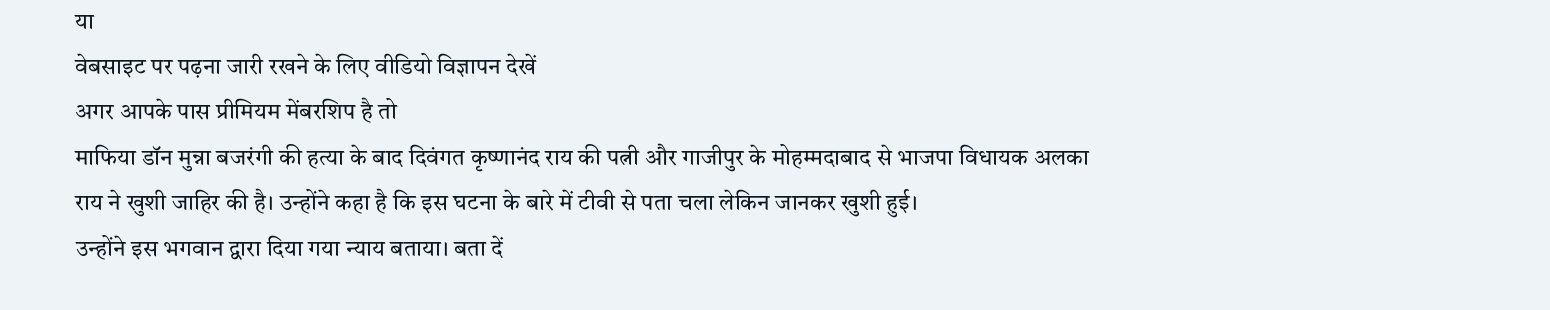या
वेबसाइट पर पढ़ना जारी रखने के लिए वीडियो विज्ञापन देखें
अगर आपके पास प्रीमियम मेंबरशिप है तो
माफिया डॉन मुन्ना बजरंगी की हत्या के बाद दिवंगत कृष्णानंद राय की पत्नी और गाजीपुर के मोहम्मदाबाद से भाजपा विधायक अलका राय ने खुशी जाहिर की है। उन्होंने कहा है कि इस घटना के बारे में टीवी से पता चला लेकिन जानकर खुशी हुई।
उन्होंने इस भगवान द्वारा दिया गया न्याय बताया। बता दें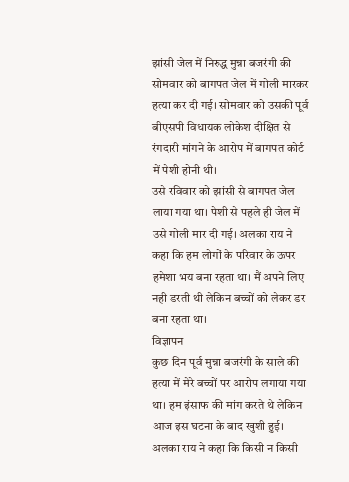झांसी जेल में निरुद्ध मुन्ना बजरंगी की सोमवार को बागपत जेल में गोली मारकर हत्या कर दी गई। सोमवार को उसकी पूर्व बीएसपी विधायक लोकेश दीक्षित से रंगदारी मांगने के आरोप में बागपत कोर्ट में पेशी होनी थी।
उसे रविवार को झांसी से बागपत जेल लाया गया था। पेशी से पहले ही जेल में उसे गोली मार दी गई। अलका राय ने कहा कि हम लोगों के परिवार के ऊपर हमेशा भय बना रहता था। मैं अपने लिए नही डरती थी लेकिन बच्चों को लेकर डर बना रहता था।
विज्ञापन
कुछ दिन पूर्व मुन्ना बजरंगी के साले की हत्या में मेरे बच्चों पर आरोप लगाया गया था। हम इंसाफ की मांग करते थे लेकिन आज इस घटना के बाद खुशी हुई। अलका राय ने कहा कि किसी न किसी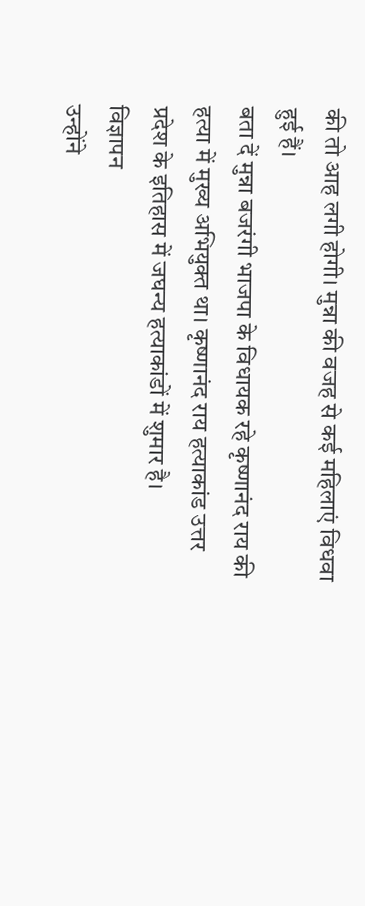की तो आह लगी होगी। मुन्ना की वजह से कई महिलाएं विधवा हुई हैं।
बता दें मुन्ना बजरंगी भाजपा के विधायक रहे कृष्णानंद राय की हत्या में मुख्य अभियुक्त था। कृष्णानंद राय हत्याकांड उत्तर प्रदेश के इतिहास में जघन्य हत्याकांडों में शुमार है।
विज्ञापन
उन्होंने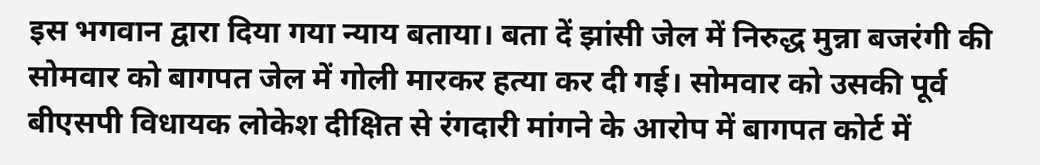इस भगवान द्वारा दिया गया न्याय बताया। बता दें झांसी जेल में निरुद्ध मुन्ना बजरंगी की सोमवार को बागपत जेल में गोली मारकर हत्या कर दी गई। सोमवार को उसकी पूर्व बीएसपी विधायक लोकेश दीक्षित से रंगदारी मांगने के आरोप में बागपत कोर्ट में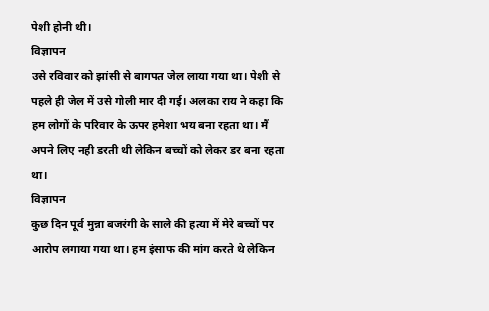पेशी होनी थी।
विज्ञापन
उसे रविवार को झांसी से बागपत जेल लाया गया था। पेशी से पहले ही जेल में उसे गोली मार दी गई। अलका राय ने कहा कि हम लोगों के परिवार के ऊपर हमेशा भय बना रहता था। मैं अपने लिए नही डरती थी लेकिन बच्चों को लेकर डर बना रहता था।
विज्ञापन
कुछ दिन पूर्व मुन्ना बजरंगी के साले की हत्या में मेरे बच्चों पर आरोप लगाया गया था। हम इंसाफ की मांग करते थे लेकिन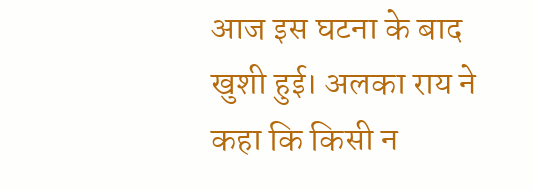आज इस घटना के बाद खुशी हुई। अलका राय ने कहा कि किसी न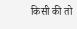किसी की तो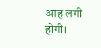आह लगी होगी।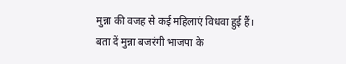मुन्ना की वजह से कई महिलाएं विधवा हुई हैं।
बता दें मुन्ना बजरंगी भाजपा के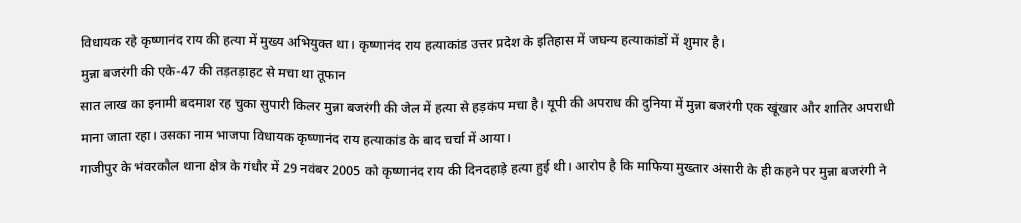विधायक रहे कृष्णानंद राय की हत्या में मुख्य अभियुक्त था। कृष्णानंद राय हत्याकांड उत्तर प्रदेश के इतिहास में जघन्य हत्याकांडों में शुमार है।
मुन्ना बजरंगी की एके-47 की तड़तड़ाहट से मचा था तूफान
सात लाख का इनामी बदमाश रह चुका सुपारी किलर मुन्ना बजरंगी की जेल में हत्या से हड़कंप मचा है। यूपी की अपराध की दुनिया में मुन्ना बजरंगी एक खूंखार और शातिर अपराधी माना जाता रहा। उसका नाम भाजपा विधायक कृष्णानंद राय हत्याकांड के बाद चर्चा में आया।
गाजीपुर के भंवरकौल थाना क्षेत्र के गंधौर में 29 नवंबर 2005 को कृष्णानंद राय की दिनदहाड़े हत्या हुई थी। आरोप है कि माफिया मुख्तार अंसारी के ही कहने पर मुन्ना बजरंगी ने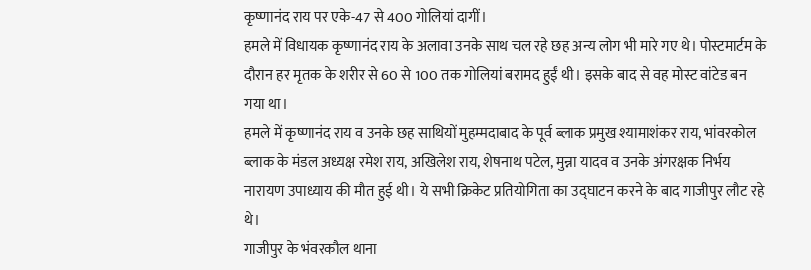कृष्णानंद राय पर एके-47 से 400 गोलियां दागीं।
हमले में विधायक कृष्णानंद राय के अलावा उनके साथ चल रहे छह अन्य लोग भी मारे गए थे। पोस्टमार्टम के दौरान हर मृतक के शरीर से 60 से 100 तक गोलियां बरामद हुईं थी। इसके बाद से वह मोस्ट वांटेड बन गया था।
हमले में कृष्णानंद राय व उनके छह साथियों मुहम्मदाबाद के पूर्व ब्लाक प्रमुख श्यामाशंकर राय, भांवरकोल ब्लाक के मंडल अध्यक्ष रमेश राय, अखिलेश राय, शेषनाथ पटेल, मुन्ना यादव व उनके अंगरक्षक निर्भय नारायण उपाध्याय की मौत हुई थी। ये सभी क्रिकेट प्रतियोगिता का उद्घाटन करने के बाद गाजीपुर लौट रहे थे।
गाजीपुर के भंवरकौल थाना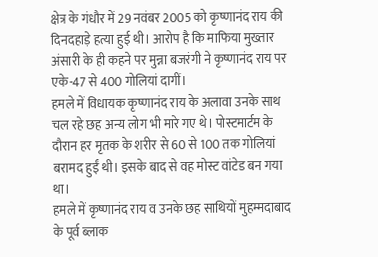क्षेत्र के गंधौर में 29 नवंबर 2005 को कृष्णानंद राय की दिनदहाड़े हत्या हुई थी। आरोप है कि माफिया मुख्तार अंसारी के ही कहने पर मुन्ना बजरंगी ने कृष्णानंद राय पर एके-47 से 400 गोलियां दागीं।
हमले में विधायक कृष्णानंद राय के अलावा उनके साथ चल रहे छह अन्य लोग भी मारे गए थे। पोस्टमार्टम के दौरान हर मृतक के शरीर से 60 से 100 तक गोलियां बरामद हुईं थी। इसके बाद से वह मोस्ट वांटेड बन गया था।
हमले में कृष्णानंद राय व उनके छह साथियों मुहम्मदाबाद के पूर्व ब्लाक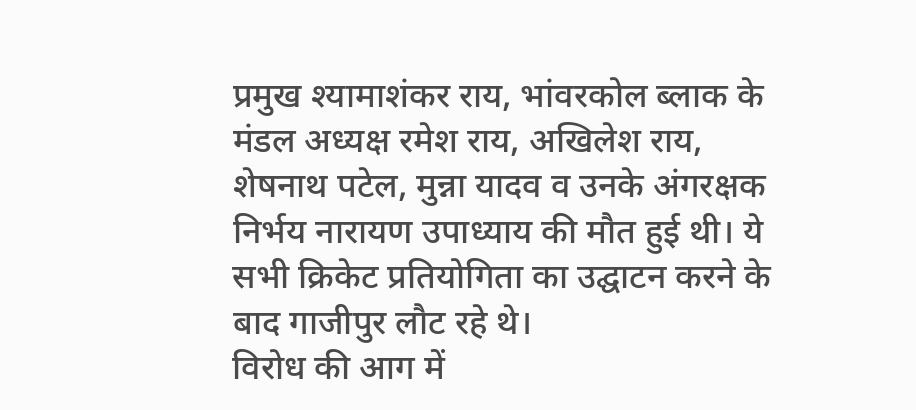प्रमुख श्यामाशंकर राय, भांवरकोल ब्लाक के मंडल अध्यक्ष रमेश राय, अखिलेश राय, शेषनाथ पटेल, मुन्ना यादव व उनके अंगरक्षक निर्भय नारायण उपाध्याय की मौत हुई थी। ये सभी क्रिकेट प्रतियोगिता का उद्घाटन करने के बाद गाजीपुर लौट रहे थे।
विरोध की आग में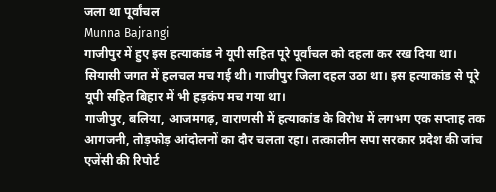जला था पूर्वांचल
Munna Bajrangi
गाजीपुर में हुए इस हत्याकांड ने यूपी सहित पूरे पूर्वांचल को दहला कर रख दिया था। सियासी जगत में हलचल मच गई थी। गाजीपुर जिला दहल उठा था। इस हत्याकांड से पूरे यूपी सहित बिहार में भी हड़कंप मच गया था।
गाजीपुर, बलिया, आजमगढ़, वाराणसी में हत्याकांड के विरोध में लगभग एक सप्ताह तक आगजनी, तोड़फोड़ आंदोलनों का दौर चलता रहा। तत्कालीन सपा सरकार प्रदेश की जांच एजेंसी की रिपोर्ट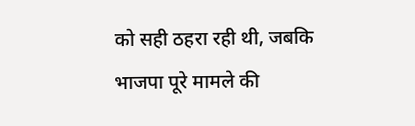को सही ठहरा रही थी, जबकि भाजपा पूरे मामले की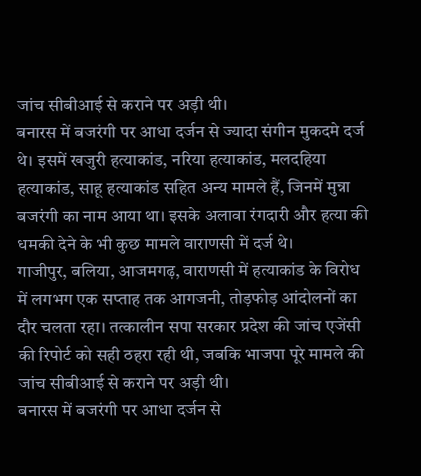जांच सीबीआई से कराने पर अड़ी थी।
बनारस में बजरंगी पर आधा दर्जन से ज्यादा संगीन मुकदमे दर्ज थे। इसमें खजुरी हत्याकांड, नरिया हत्याकांड, मलदहिया हत्याकांड, साहू हत्याकांड सहित अन्य मामले हैं, जिनमें मुन्ना बजरंगी का नाम आया था। इसके अलावा रंगदारी और हत्या की धमकी देने के भी कुछ मामले वाराणसी में दर्ज थे।
गाजीपुर, बलिया, आजमगढ़, वाराणसी में हत्याकांड के विरोध में लगभग एक सप्ताह तक आगजनी, तोड़फोड़ आंदोलनों का दौर चलता रहा। तत्कालीन सपा सरकार प्रदेश की जांच एजेंसी की रिपोर्ट को सही ठहरा रही थी, जबकि भाजपा पूरे मामले की जांच सीबीआई से कराने पर अड़ी थी।
बनारस में बजरंगी पर आधा दर्जन से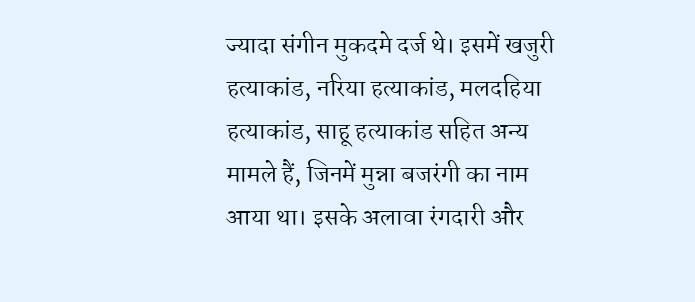ज्यादा संगीन मुकदमे दर्ज थे। इसमें खजुरी हत्याकांड, नरिया हत्याकांड, मलदहिया हत्याकांड, साहू हत्याकांड सहित अन्य मामले हैं, जिनमें मुन्ना बजरंगी का नाम आया था। इसके अलावा रंगदारी और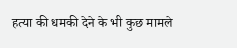हत्या की धमकी देने के भी कुछ मामले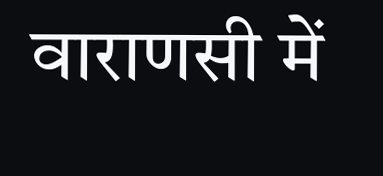वाराणसी में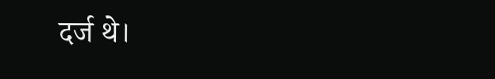दर्ज थे।